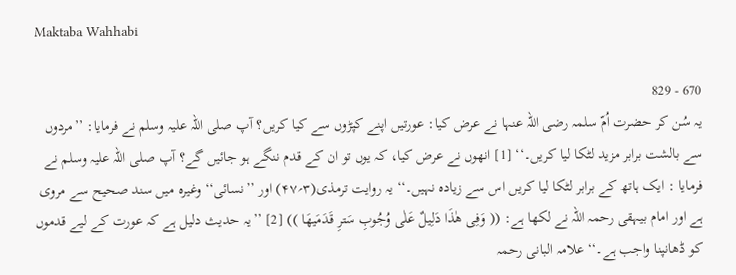Maktaba Wahhabi

670 - 829
یہ سُن کر حضرت اُمّ سلمہ رضی اللہ عنہا نے عرض کیا: عورتیں اپنے کپڑوں سے کیا کریں؟ آپ صلی اللہ علیہ وسلم نے فرمایا: ’’مردوں سے بالشت برابر مزید لٹکا لیا کریں۔‘‘ [1] انھوں نے عرض کیا، کہ یوں تو ان کے قدم ننگے ہو جائیں گے؟ آپ صلی اللہ علیہ وسلم نے فرمایا : ایک ہاتھ کے برابر لٹکا لیا کریں اس سے زیادہ نہیں۔‘‘ یہ روایت ترمذی(۳؍۴۷) اور ’’نسائی‘‘ وغیرہ میں سند صحیح سے مروی ہے اور امام بیہقی رحمہ اللہ نے لکھا ہے: (( وَفِی ھٰذَا دَلِیلٌ عَلٰی وُجُوبِ سَترِ قَدَمَیھَا )) [2] ’’یہ حدیث دلیل ہے کہ عورت کے لیے قدموں کو ڈھانپنا واجب ہے۔‘‘ علامہ البانی رحمہ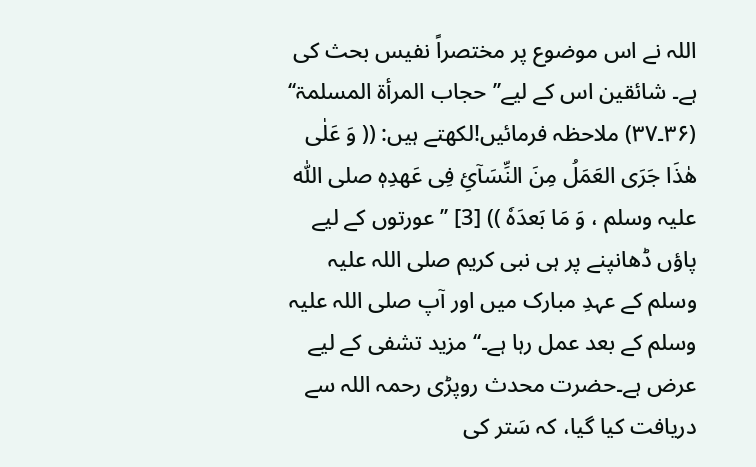اللہ نے اس موضوع پر مختصراً نفیس بحث کی ہے۔ شائقین اس کے لیے’’حجاب المرأۃ المسلمۃ‘‘ (۳۶۔۳۷) ملاحظہ فرمائیں!لکھتے ہیں: (( وَ عَلٰی ھٰذَا جَرَی العَمَلُ مِنَ النِّسَآئِ فِی عَھدِہٖ صلی اللّٰہ علیہ وسلم ، وَ مَا بَعدَہٗ )) [3] ’’عورتوں کے لیے پاؤں ڈھانپنے پر ہی نبی کریم صلی اللہ علیہ وسلم کے عہدِ مبارک میں اور آپ صلی اللہ علیہ وسلم کے بعد عمل رہا ہے۔‘‘ مزید تشفی کے لیے عرض ہے۔حضرت محدث روپڑی رحمہ اللہ سے دریافت کیا گیا، کہ سَتر کی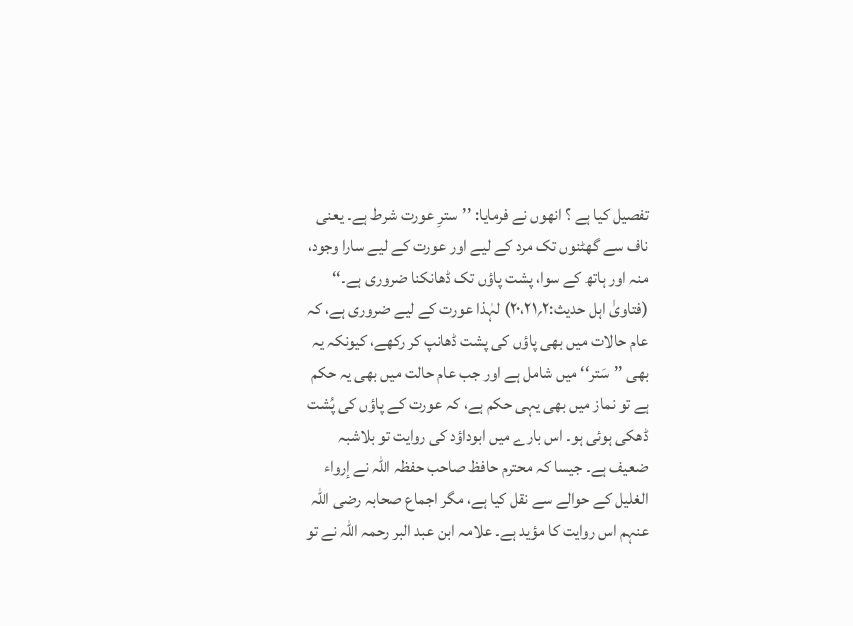تفصیل کیا ہے ؟ انھوں نے فرمایا: ’’سترِ عورت شرط ہے۔ یعنی ناف سے گھٹنوں تک مرد کے لیے اور عورت کے لیے سارا وجود، منہ اور ہاتھ کے سوا، پشت پاؤں تک ڈھانکنا ضروری ہے۔‘‘ (فتاویٰ اہل حدیث:۲؍۲۰،۲۱) لہٰذا عورت کے لیے ضروری ہے، کہ عام حالات میں بھی پاؤں کی پشت ڈھانپ کر رکھے، کیونکہ یہ بھی ’’سَتر‘‘ میں شامل ہے اور جب عام حالت میں بھی یہ حکم ہے تو نماز میں بھی یہی حکم ہے، کہ عورت کے پاؤں کی پُشت ڈھکی ہوئی ہو۔ اس بارے میں ابوداؤد کی روایت تو بلاشبہ ضعیف ہے۔ جیسا کہ محترم حافظ صاحب حفظہ اللہ نے إرواء الغلیل کے حوالے سے نقل کیا ہے، مگر اجماع صحابہ رضی اللہ عنہم اس روایت کا مؤید ہے۔ علامہ ابن عبد البر رحمہ اللہ نے تو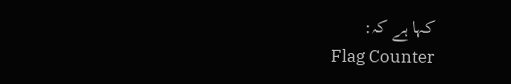کہا ہے کہ:
Flag Counter